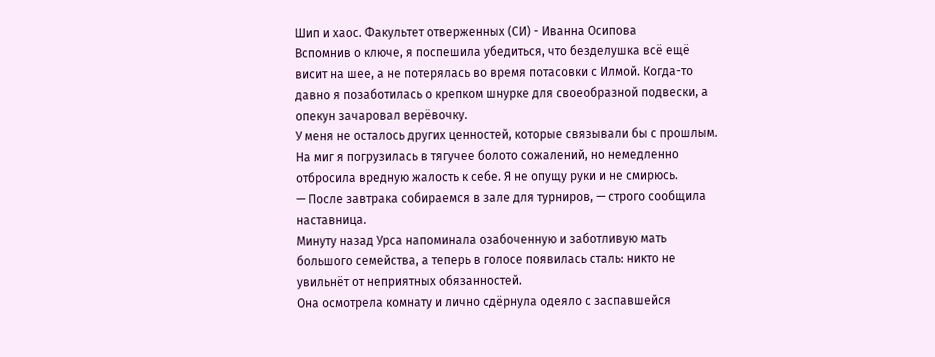Шип и хаос. Факультет отверженных (СИ) - Иванна Осипова
Вспомнив о ключе, я поспешила убедиться, что безделушка всё ещё висит на шее, а не потерялась во время потасовки с Илмой. Когда-то давно я позаботилась о крепком шнурке для своеобразной подвески, а опекун зачаровал верёвочку.
У меня не осталось других ценностей, которые связывали бы с прошлым. На миг я погрузилась в тягучее болото сожалений, но немедленно отбросила вредную жалость к себе. Я не опущу руки и не смирюсь.
— После завтрака собираемся в зале для турниров, — строго сообщила наставница.
Минуту назад Урса напоминала озабоченную и заботливую мать большого семейства, а теперь в голосе появилась сталь: никто не увильнёт от неприятных обязанностей.
Она осмотрела комнату и лично сдёрнула одеяло с заспавшейся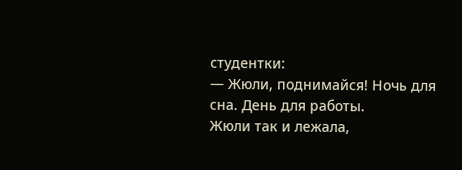студентки:
— Жюли, поднимайся! Ночь для сна. День для работы.
Жюли так и лежала,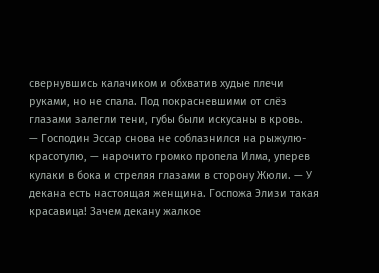свернувшись калачиком и обхватив худые плечи руками, но не спала. Под покрасневшими от слёз глазами залегли тени, губы были искусаны в кровь.
— Господин Эссар снова не соблазнился на рыжулю-красотулю, — нарочито громко пропела Илма, уперев кулаки в бока и стреляя глазами в сторону Жюли. — У декана есть настоящая женщина. Госпожа Элизи такая красавица! Зачем декану жалкое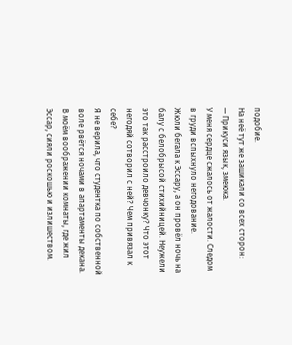подобие.
На неё тут же зашикали со всех сторон:
— Прикуси язык, змеюка.
У меня сердце сжалось от жалости. Следом в груди вспыхнуло негодование.
Жюли бегала к Эссару, а он провёл ночь на балу с белобрысой стихийницей. Неужели это так расстроило девчонку? Что этот негодяй сотворил с ней? Чем привязал к себе?
Я не верила, что студентка по собственной воле рвётся ночами в апартаменты декана. В моём воображении комнаты, где жил Эссар, сияли роскошью и излишеством.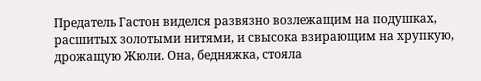Предатель Гастон виделся развязно возлежащим на подушках, расшитых золотыми нитями, и свысока взирающим на хрупкую, дрожащую Жюли. Она, бедняжка, стояла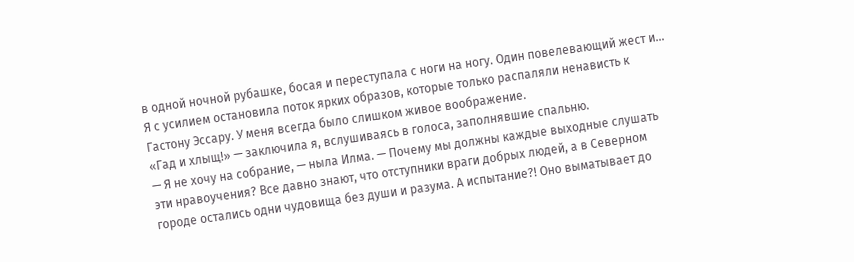в одной ночной рубашке, босая и переступала с ноги на ногу. Один повелевающий жест и…
Я с усилием остановила поток ярких образов, которые только распаляли ненависть к Гастону Эссару. У меня всегда было слишком живое воображение.
«Гад и хлыщ!» — заключила я, вслушиваясь в голоса, заполнявшие спальню.
— Я не хочу на собрание, — ныла Илма. — Почему мы должны каждые выходные слушать эти нравоучения? Все давно знают, что отступники враги добрых людей, а в Северном городе остались одни чудовища без души и разума. А испытание?! Оно выматывает до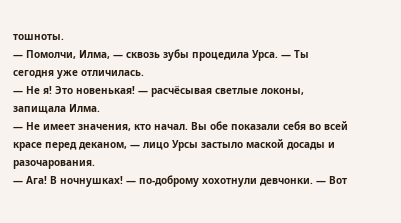тошноты.
— Помолчи, Илма, — сквозь зубы процедила Урса. — Ты сегодня уже отличилась.
— Не я! Это новенькая! — расчёсывая светлые локоны, запищала Илма.
— Не имеет значения, кто начал. Вы обе показали себя во всей красе перед деканом, — лицо Урсы застыло маской досады и разочарования.
— Ага! В ночнушках! — по-доброму хохотнули девчонки. — Вот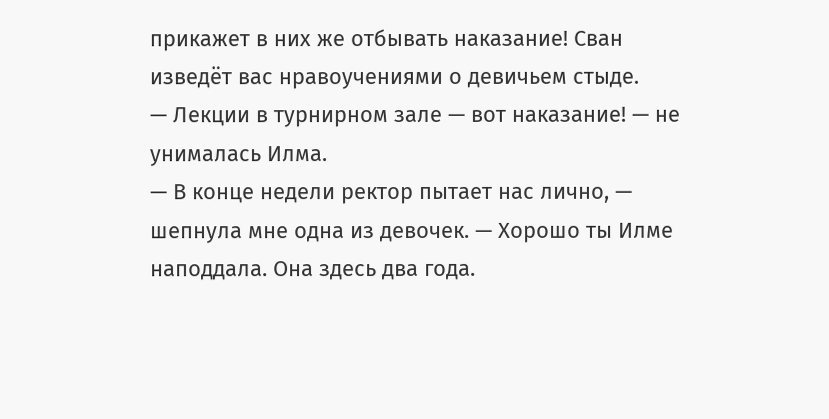прикажет в них же отбывать наказание! Сван изведёт вас нравоучениями о девичьем стыде.
— Лекции в турнирном зале — вот наказание! — не унималась Илма.
— В конце недели ректор пытает нас лично, — шепнула мне одна из девочек. — Хорошо ты Илме наподдала. Она здесь два года.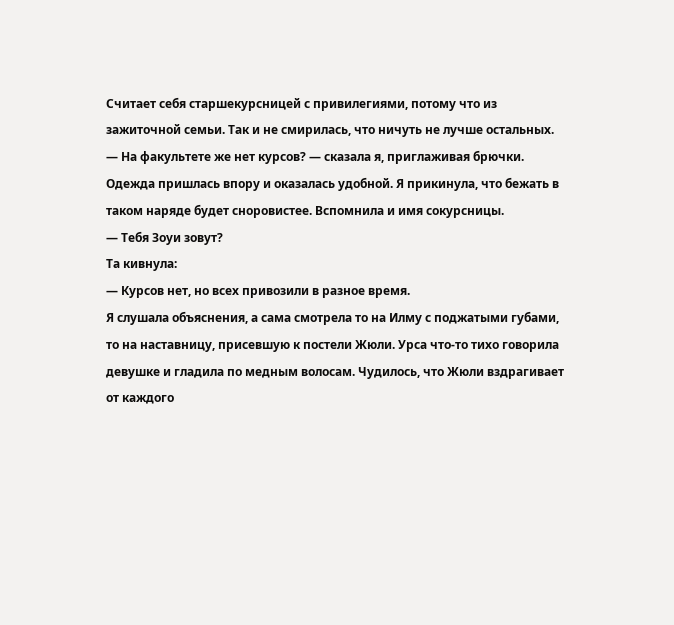Считает себя старшекурсницей с привилегиями, потому что из зажиточной семьи. Так и не смирилась, что ничуть не лучше остальных.
— На факультете же нет курсов? — сказала я, приглаживая брючки.
Одежда пришлась впору и оказалась удобной. Я прикинула, что бежать в таком наряде будет сноровистее. Вспомнила и имя сокурсницы.
— Тебя Зоуи зовут?
Та кивнула:
— Курсов нет, но всех привозили в разное время.
Я слушала объяснения, а сама смотрела то на Илму с поджатыми губами, то на наставницу, присевшую к постели Жюли. Урса что-то тихо говорила девушке и гладила по медным волосам. Чудилось, что Жюли вздрагивает от каждого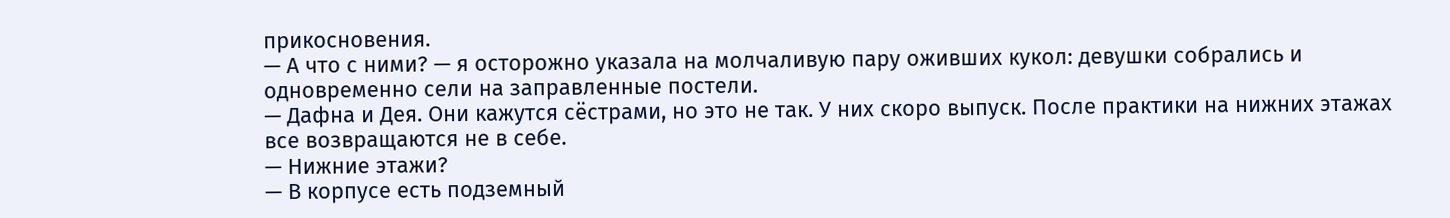прикосновения.
— А что с ними? — я осторожно указала на молчаливую пару оживших кукол: девушки собрались и одновременно сели на заправленные постели.
— Дафна и Дея. Они кажутся сёстрами, но это не так. У них скоро выпуск. После практики на нижних этажах все возвращаются не в себе.
— Нижние этажи?
— В корпусе есть подземный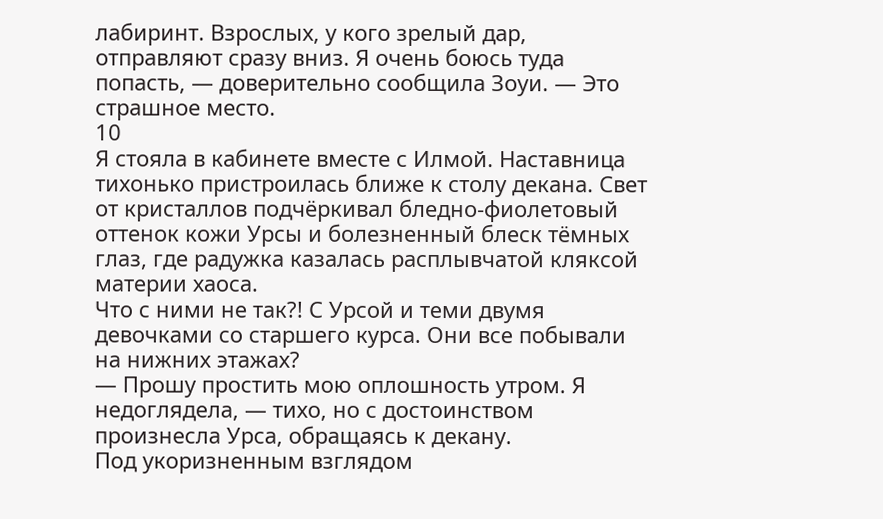лабиринт. Взрослых, у кого зрелый дар, отправляют сразу вниз. Я очень боюсь туда попасть, — доверительно сообщила Зоуи. — Это страшное место.
10
Я стояла в кабинете вместе с Илмой. Наставница тихонько пристроилась ближе к столу декана. Свет от кристаллов подчёркивал бледно-фиолетовый оттенок кожи Урсы и болезненный блеск тёмных глаз, где радужка казалась расплывчатой кляксой материи хаоса.
Что с ними не так?! С Урсой и теми двумя девочками со старшего курса. Они все побывали на нижних этажах?
— Прошу простить мою оплошность утром. Я недоглядела, — тихо, но с достоинством произнесла Урса, обращаясь к декану.
Под укоризненным взглядом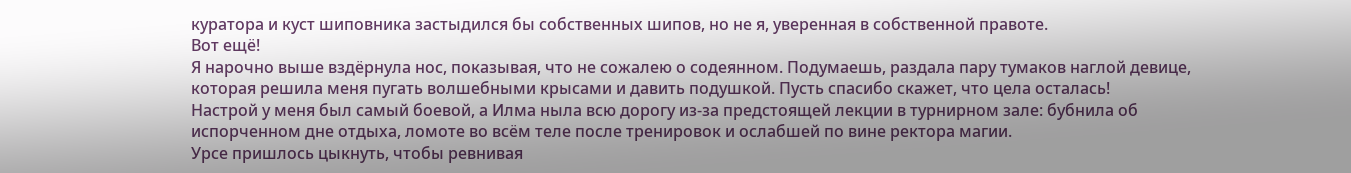куратора и куст шиповника застыдился бы собственных шипов, но не я, уверенная в собственной правоте.
Вот ещё!
Я нарочно выше вздёрнула нос, показывая, что не сожалею о содеянном. Подумаешь, раздала пару тумаков наглой девице, которая решила меня пугать волшебными крысами и давить подушкой. Пусть спасибо скажет, что цела осталась!
Настрой у меня был самый боевой, а Илма ныла всю дорогу из-за предстоящей лекции в турнирном зале: бубнила об испорченном дне отдыха, ломоте во всём теле после тренировок и ослабшей по вине ректора магии.
Урсе пришлось цыкнуть, чтобы ревнивая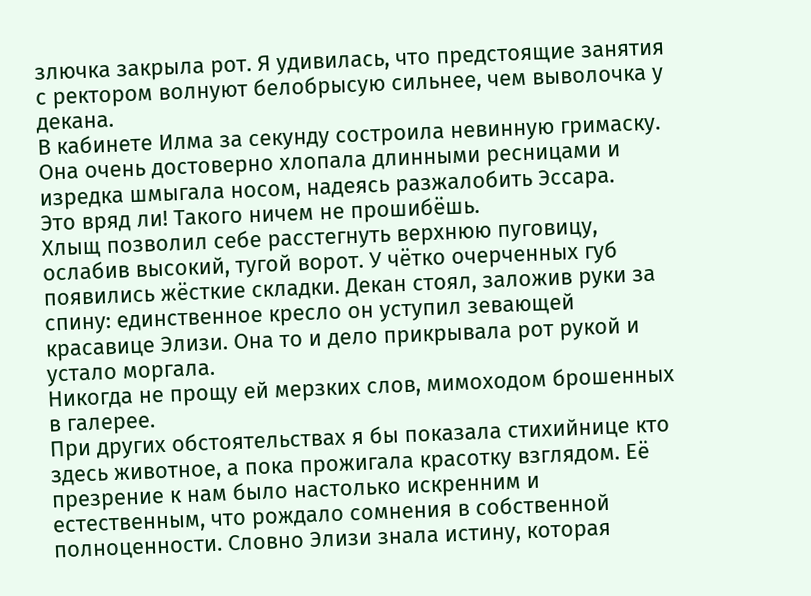злючка закрыла рот. Я удивилась, что предстоящие занятия с ректором волнуют белобрысую сильнее, чем выволочка у декана.
В кабинете Илма за секунду состроила невинную гримаску. Она очень достоверно хлопала длинными ресницами и изредка шмыгала носом, надеясь разжалобить Эссара.
Это вряд ли! Такого ничем не прошибёшь.
Хлыщ позволил себе расстегнуть верхнюю пуговицу, ослабив высокий, тугой ворот. У чётко очерченных губ появились жёсткие складки. Декан стоял, заложив руки за спину: единственное кресло он уступил зевающей красавице Элизи. Она то и дело прикрывала рот рукой и устало моргала.
Никогда не прощу ей мерзких слов, мимоходом брошенных в галерее.
При других обстоятельствах я бы показала стихийнице кто здесь животное, а пока прожигала красотку взглядом. Её презрение к нам было настолько искренним и естественным, что рождало сомнения в собственной полноценности. Словно Элизи знала истину, которая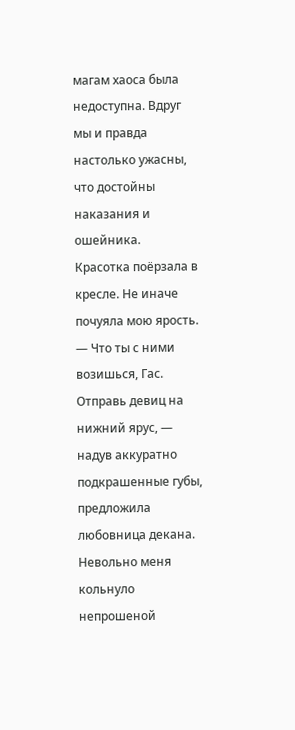магам хаоса была недоступна. Вдруг мы и правда настолько ужасны, что достойны наказания и ошейника.
Красотка поёрзала в кресле. Не иначе почуяла мою ярость.
— Что ты с ними возишься, Гас. Отправь девиц на нижний ярус, — надув аккуратно подкрашенные губы, предложила любовница декана.
Невольно меня кольнуло непрошеной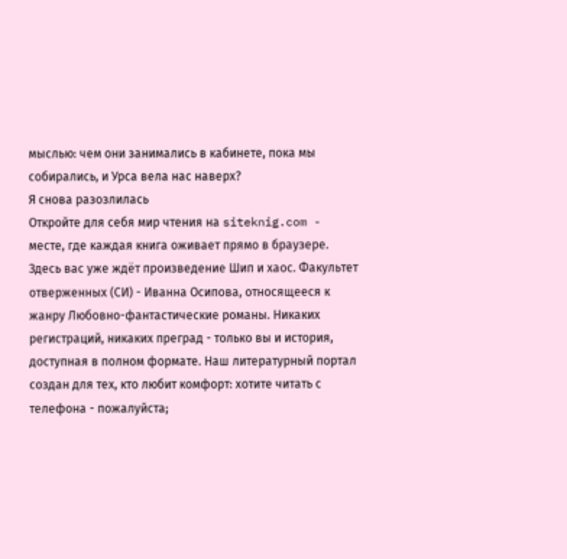мыслью: чем они занимались в кабинете, пока мы собирались, и Урса вела нас наверх?
Я снова разозлилась
Откройте для себя мир чтения на siteknig.com - месте, где каждая книга оживает прямо в браузере. Здесь вас уже ждёт произведение Шип и хаос. Факультет отверженных (СИ) - Иванна Осипова, относящееся к жанру Любовно-фантастические романы. Никаких регистраций, никаких преград - только вы и история, доступная в полном формате. Наш литературный портал создан для тех, кто любит комфорт: хотите читать с телефона - пожалуйста;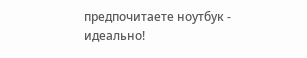предпочитаете ноутбук - идеально!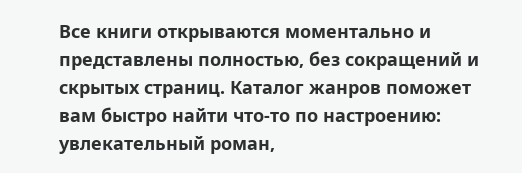Все книги открываются моментально и представлены полностью, без сокращений и скрытых страниц. Каталог жанров поможет вам быстро найти что-то по настроению: увлекательный роман,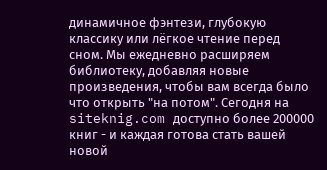динамичное фэнтези, глубокую классику или лёгкое чтение перед сном. Мы ежедневно расширяем библиотеку, добавляя новые произведения, чтобы вам всегда было что открыть "на потом". Сегодня на siteknig.com доступно более 200000 книг - и каждая готова стать вашей новой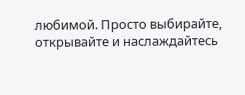любимой. Просто выбирайте, открывайте и наслаждайтесь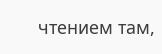чтением там,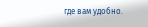где вам удобно.